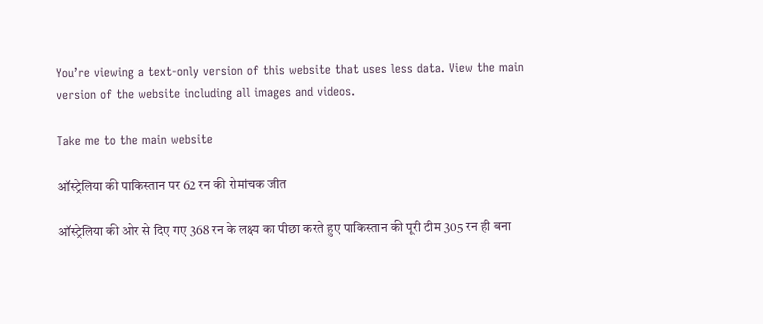You’re viewing a text-only version of this website that uses less data. View the main version of the website including all images and videos.

Take me to the main website

ऑस्ट्रेलिया की पाकिस्तान पर 62 रन की रोमांचक जीत

ऑस्ट्रेलिया की ओर से दिए गए 368 रन के लक्ष्य का पीछा करते हुए पाकिस्तान की पूरी टीम 305 रन ही बना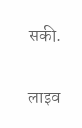सकी.

लाइव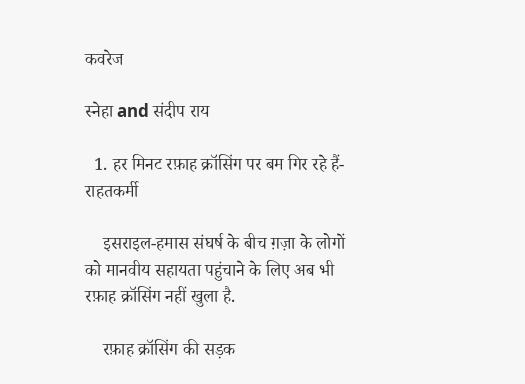कवरेज

स्नेहा and संदीप राय

  1. हर मिनट रफ़ाह क्रॉसिंग पर बम गिर रहे हैं- राहतकर्मी

    इसराइल-हमास संघर्ष के बीच ग़ज़ा के लोगों को मानवीय सहायता पहुंचाने के लिए अब भी रफ़ाह क्रॉसिंग नहीं खुला है.

    रफ़ाह क्रॉसिंग की सड़क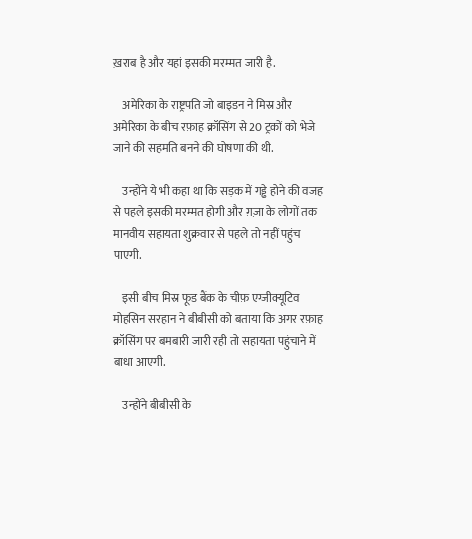ख़राब है और यहां इसकी मरम्मत जारी है.

    अमेरिका के राष्ट्रपति जो बाइडन ने मिस्र और अमेरिका के बीच रफ़ाह क्रॉसिंग से 20 ट्रकों को भेजे जाने की सहमति बनने की घोषणा की थी.

    उन्होंने ये भी कहा था कि सड़क में गड्ढे होने की वजह से पहले इसकी मरम्मत होगी और ग़ज़ा के लोगों तक मानवीय सहायता शुक्रवार से पहले तो नहीं पहुंच पाएगी.

    इसी बीच मिस्र फूड बैंक के चीफ़ एग्जीक्यूटिव मोहसिन सरहान ने बीबीसी को बताया कि अगर रफ़ाह क्रॉसिंग पर बमबारी जारी रही तो सहायता पहुंचाने में बाधा आएगी.

    उन्होंने बीबीसी के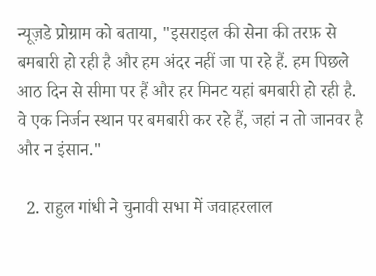न्यूज़डे प्रोग्राम को बताया, "इसराइल की सेना की तरफ़ से बमबारी हो रही है और हम अंदर नहीं जा पा रहे हैं. हम पिछले आठ दिन से सीमा पर हैं और हर मिनट यहां बमबारी हो रही है. वे एक निर्जन स्थान पर बमबारी कर रहे हैं, जहां न तो जानवर है और न इंसान."

  2. राहुल गांधी ने चुनावी सभा में जवाहरलाल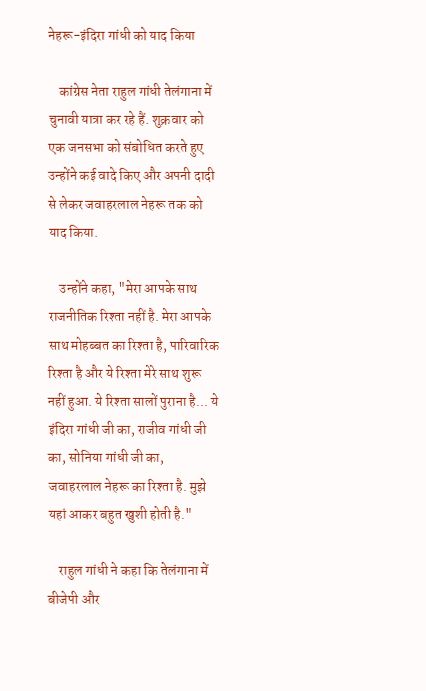नेहरू-इंदिरा गांधी को याद किया

    कांग्रेस नेता राहुल गांधी तेलंगाना में चुनावी यात्रा कर रहे हैं. शुक्रवार को एक जनसभा को संबोधित करते हुए उन्होंने कई वादे किए और अपनी दादी से लेकर जवाहरलाल नेहरू तक को याद किया.

    उन्होंने कहा, "मेरा आपके साथ राजनीतिक रिश्ता नहीं है. मेरा आपके साथ मोहब्बत का रिश्ता है, पारिवारिक रिश्ता है और ये रिश्ता मेरे साथ शुरू नहीं हुआ. ये रिश्ता सालों पुराना है... ये इंदिरा गांधी जी का, राजीव गांधी जी का, सोनिया गांधी जी का, जवाहरलाल नेहरू का रिश्ता है. मुझे यहां आकर बहुत खुशी होती है."

    राहुल गांधी ने कहा कि तेलंगाना में बीजेपी और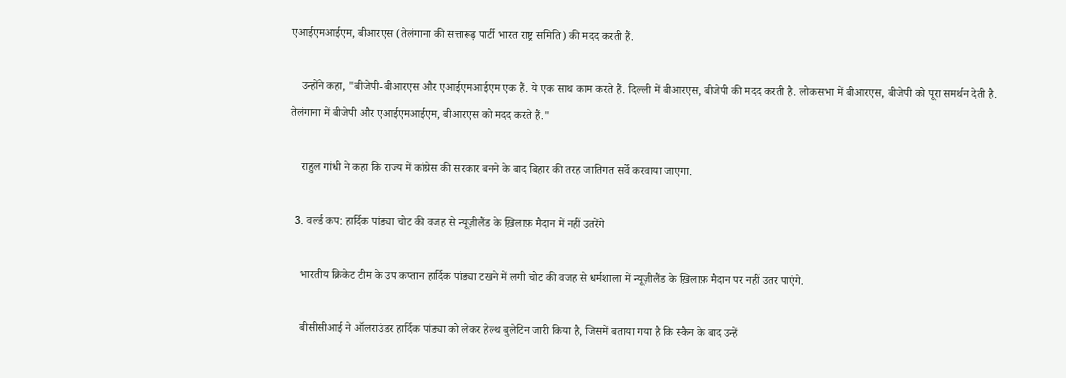एआईएमआईएम, बीआरएस (तेलंगाना की सत्तारूढ़ पार्टी भारत राष्ट्र समिति) की मदद करती हैं.

    उन्होंने कहा, "बीजेपी-बीआरएस और एआईएमआईएम एक हैं. ये एक साथ काम करते हैं. दिल्ली में बीआरएस, बीजेपी की मदद करती है. लोकसभा में बीआरएस, बीजेपी को पूरा समर्थन देती है. तेलंगाना में बीजेपी और एआईएमआईएम, बीआरएस को मदद करते हैं."

    राहुल गांधी ने कहा कि राज्य में कांग्रेस की सरकार बनने के बाद बिहार की तरह जातिगत सर्वे करवाया जाएगा.

  3. वर्ल्ड कप: हार्दिक पांड्या चोट की वजह से न्यूज़ीलैंड के ख़िलाफ़ मैदान में नहीं उतरेंगे

    भारतीय क्रिकेट टीम के उप कप्तान हार्दिक पांड्या टखने में लगी चोट की वजह से धर्मशाला में न्यूज़ीलैंड के ख़िलाफ़ मैदान पर नहीं उतर पाएंगे.

    बीसीसीआई ने ऑलराउंडर हार्दिक पांड्या को लेकर हेल्थ बुलेटिन जारी किया है, जिसमें बताया गया है कि स्कैन के बाद उन्हें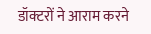डॉक्टरों ने आराम करने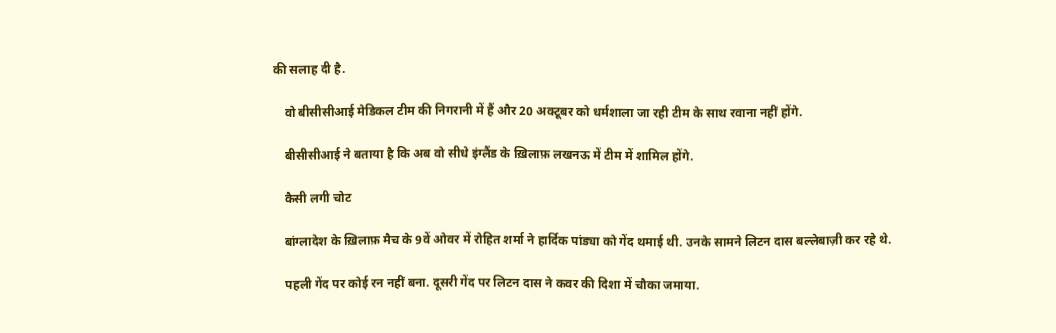की सलाह दी है.

    वो बीसीसीआई मेडिकल टीम की निगरानी में हैं और 20 अक्टूबर को धर्मशाला जा रही टीम के साथ रवाना नहीं होंगे.

    बीसीसीआई ने बताया है कि अब वो सीधे इंग्लैंड के ख़िलाफ़ लखनऊ में टीम में शामिल होंगे.

    कैसी लगी चोट

    बांग्लादेश के ख़िलाफ़ मैच के 9वें ओवर में रोहित शर्मा ने हार्दिक पांड्या को गेंद थमाई थी. उनके सामने लिटन दास बल्लेबाज़ी कर रहे थे.

    पहली गेंद पर कोई रन नहीं बना. दूसरी गेंद पर लिटन दास ने कवर की दिशा में चौका जमाया.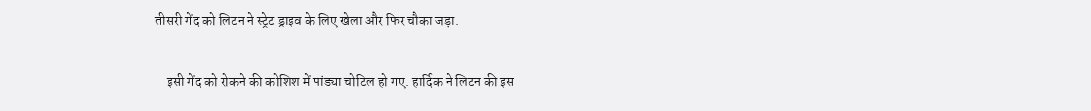तीसरी गेंद को लिटन ने स्ट्रेट ड्राइव के लिए खेला और फिर चौका जड़ा.

    इसी गेंद को रोकने की कोशिश में पांड्या चोटिल हो गए. हार्दिक ने लिटन की इस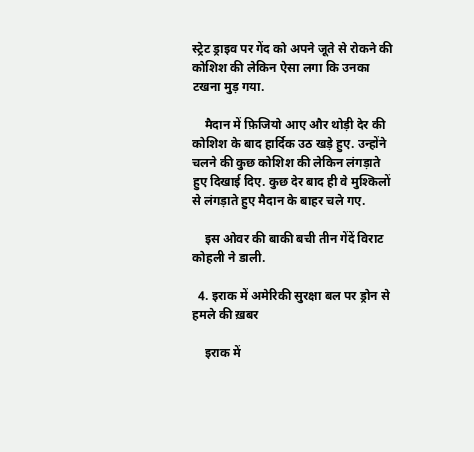स्ट्रेट ड्राइव पर गेंद को अपने जूते से रोकने की कोशिश की लेकिन ऐसा लगा कि उनका टखना मुड़ गया.

    मैदान में फ़िजियो आए और थोड़ी देर की कोशिश के बाद हार्दिक उठ खड़े हुए. उन्होंने चलने की कुछ कोशिश की लेकिन लंगड़ाते हुए दिखाई दिए. कुछ देर बाद ही वे मुश्किलों से लंगड़ाते हुए मैदान के बाहर चले गए.

    इस ओवर की बाकी बची तीन गेंदें विराट कोहली ने डाली.

  4. इराक में अमेरिकी सुरक्षा बल पर ड्रोन से हमले की ख़बर

    इराक में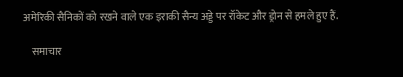अमेरिकी सैनिकों को रखने वाले एक इराकी सैन्य अड्डे पर रॉकेट और ड्रोन से हमले हुए हैं.

    समाचार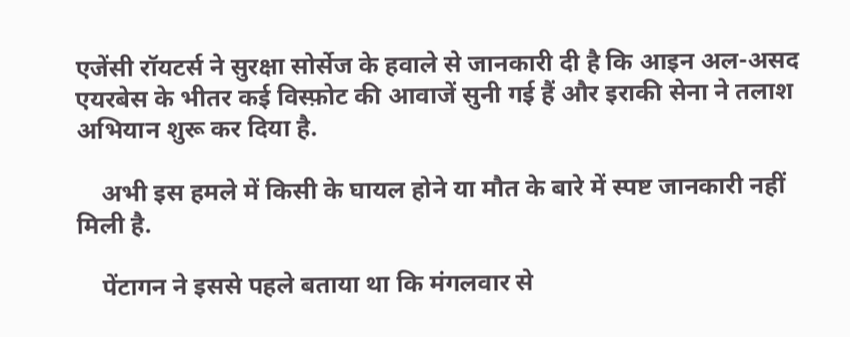एजेंसी रॉयटर्स ने सुरक्षा सोर्सेज के हवाले से जानकारी दी है कि आइन अल-असद एयरबेस के भीतर कई विस्फ़ोट की आवाजें सुनी गई हैं और इराकी सेना ने तलाश अभियान शुरू कर दिया है.

    अभी इस हमले में किसी के घायल होने या मौत के बारे में स्पष्ट जानकारी नहीं मिली है.

    पेंटागन ने इससे पहले बताया था कि मंगलवार से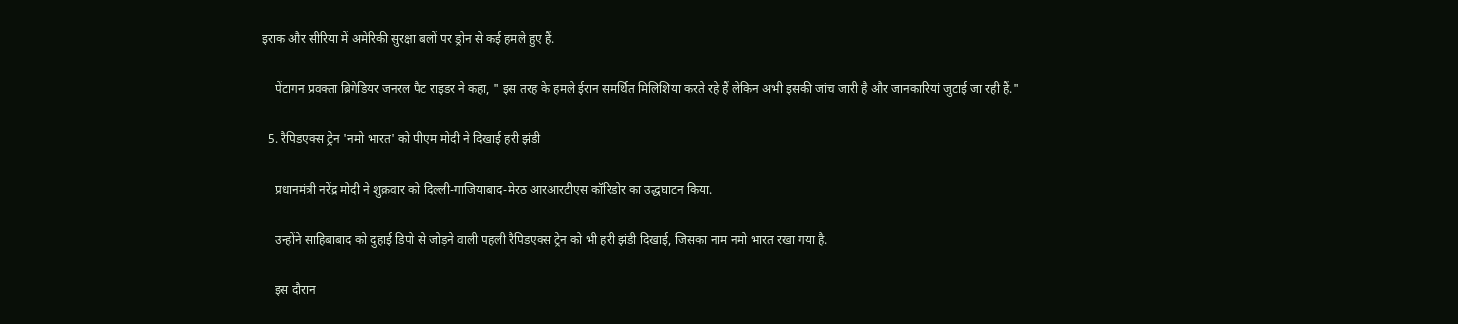इराक और सीरिया में अमेरिकी सुरक्षा बलों पर ड्रोन से कई हमले हुए हैं.

    पेंटागन प्रवक्ता ब्रिगेडियर जनरल पैट राइडर ने कहा, " इस तरह के हमले ईरान समर्थित मिलिशिया करते रहे हैं लेकिन अभी इसकी जांच जारी है और जानकारियां जुटाई जा रही हैं."

  5. रैपिडएक्स ट्रेन 'नमो भारत' को पीएम मोदी ने दिखाई हरी झंडी

    प्रधानमंत्री नरेंद्र मोदी ने शुक्रवार को दिल्ली-गाजियाबाद-मेरठ आरआरटीएस कॉरिडोर का उद्धघाटन किया.

    उन्होंने साहिबाबाद को दुहाई डिपो से जोड़ने वाली पहली रैपिडएक्स ट्रेन को भी हरी झंडी दिखाई, जिसका नाम नमो भारत रखा गया है.

    इस दौरान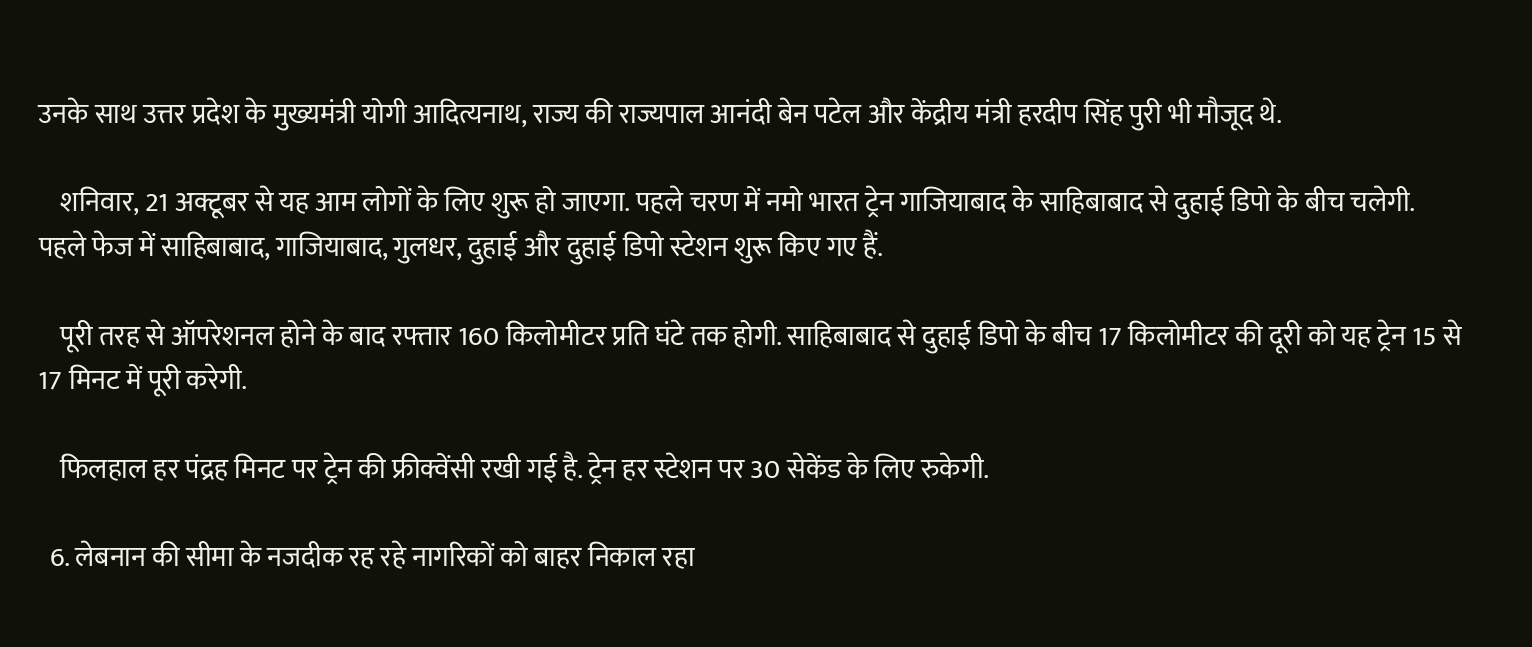उनके साथ उत्तर प्रदेश के मुख्यमंत्री योगी आदित्यनाथ, राज्य की राज्यपाल आनंदी बेन पटेल और केंद्रीय मंत्री हरदीप सिंह पुरी भी मौजूद थे.

    शनिवार, 21 अक्टूबर से यह आम लोगों के लिए शुरू हो जाएगा. पहले चरण में नमो भारत ट्रेन गाजियाबाद के साहिबाबाद से दुहाई डिपो के बीच चलेगी. पहले फेज में साहिबाबाद, गाजियाबाद, गुलधर, दुहाई और दुहाई डिपो स्टेशन शुरू किए गए हैं.

    पूरी तरह से ऑपरेशनल होने के बाद रफ्तार 160 किलोमीटर प्रति घंटे तक होगी. साहिबाबाद से दुहाई डिपो के बीच 17 किलोमीटर की दूरी को यह ट्रेन 15 से 17 मिनट में पूरी करेगी.

    फिलहाल हर पंद्रह मिनट पर ट्रेन की फ्रीक्वेंसी रखी गई है. ट्रेन हर स्टेशन पर 30 सेकेंड के लिए रुकेगी.

  6. लेबनान की सीमा के नजदीक रह रहे नागरिकों को बाहर निकाल रहा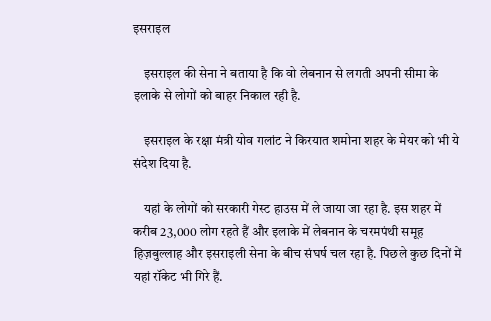इसराइल

    इसराइल की सेना ने बताया है कि वो लेबनान से लगती अपनी सीमा के इलाके से लोगों को बाहर निकाल रही है.

    इसराइल के रक्षा मंत्री योव गलांट ने किरयात शमोना शहर के मेयर को भी ये संदेश दिया है.

    यहां के लोगों को सरकारी गेस्ट हाउस में ले जाया जा रहा है. इस शहर में करीब 23,000 लोग रहते हैं और इलाके में लेबनान के चरमपंथी समूह हिज़बुल्लाह और इसराइली सेना के बीच संघर्ष चल रहा है. पिछले कुछ दिनों में यहां रॉकेट भी गिरे हैं.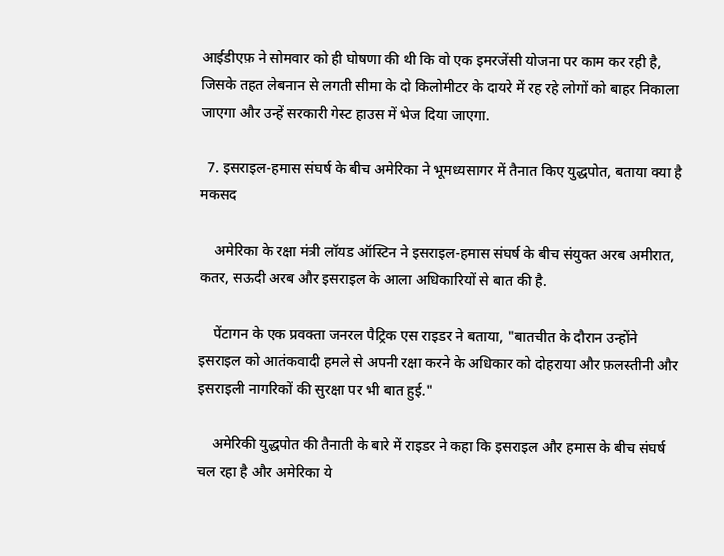आईडीएफ़ ने सोमवार को ही घोषणा की थी कि वो एक इमरजेंसी योजना पर काम कर रही है, जिसके तहत लेबनान से लगती सीमा के दो किलोमीटर के दायरे में रह रहे लोगों को बाहर निकाला जाएगा और उन्हें सरकारी गेस्ट हाउस में भेज दिया जाएगा.

  7. इसराइल-हमास संघर्ष के बीच अमेरिका ने भूमध्यसागर में तैनात किए युद्धपोत, बताया क्या है मकसद

    अमेरिका के रक्षा मंत्री लॉयड ऑस्टिन ने इसराइल-हमास संघर्ष के बीच संयुक्त अरब अमीरात, कतर, सऊदी अरब और इसराइल के आला अधिकारियों से बात की है.

    पेंटागन के एक प्रवक्ता जनरल पैट्रिक एस राइडर ने बताया, "बातचीत के दौरान उन्होंने इसराइल को आतंकवादी हमले से अपनी रक्षा करने के अधिकार को दोहराया और फ़लस्तीनी और इसराइली नागरिकों की सुरक्षा पर भी बात हुई."

    अमेरिकी युद्धपोत की तैनाती के बारे में राइडर ने कहा कि इसराइल और हमास के बीच संघर्ष चल रहा है और अमेरिका ये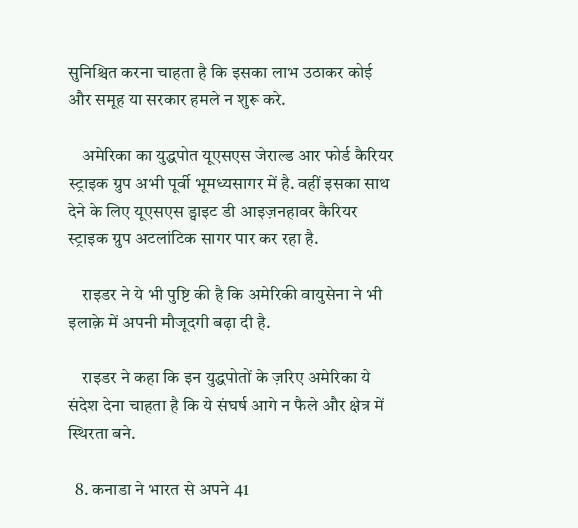सुनिश्चित करना चाहता है कि इसका लाभ उठाकर कोई और समूह या सरकार हमले न शुरू करे.

    अमेरिका का युद्धपोत यूएसएस जेराल्ड आर फोर्ड कैरियर स्ट्राइक ग्रुप अभी पूर्वी भूमध्यसागर में है. वहीं इसका साथ देने के लिए यूएसएस ड्वाइट डी आइज़नहावर कैरियर स्ट्राइक ग्रुप अटलांटिक सागर पार कर रहा है.

    राइडर ने ये भी पुष्टि की है कि अमेरिकी वायुसेना ने भी इलाक़े में अपनी मौजूदगी बढ़ा दी है.

    राइडर ने कहा कि इन युद्धपोतों के ज़रिए अमेरिका ये संदेश देना चाहता है कि ये संघर्ष आगे न फैले और क्षेत्र में स्थिरता बने.

  8. कनाडा ने भारत से अपने 41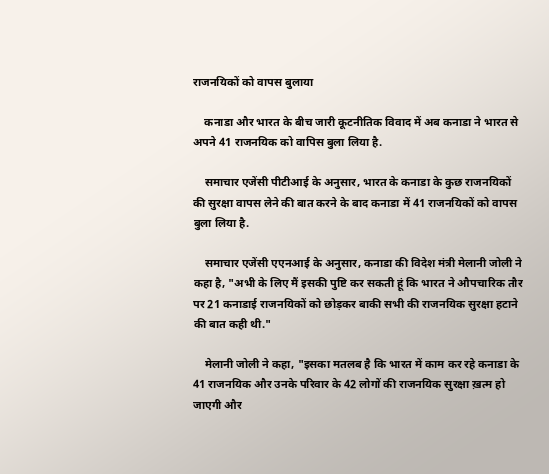राजनयिकों को वापस बुलाया

    कनाडा और भारत के बीच जारी कूटनीतिक विवाद में अब कनाडा ने भारत से अपने 41 राजनयिक को वापिस बुला लिया है.

    समाचार एजेंसी पीटीआई के अनुसार, भारत के कनाडा के कुछ राजनयिकों की सुरक्षा वापस लेने की बात करने के बाद कनाडा में 41 राजनयिकों को वापस बुला लिया है.

    समाचार एजेंसी एएनआई के अनुसार, कनाडा की विदेश मंत्री मेलानी जोली ने कहा है, "अभी के लिए मैं इसकी पुष्टि कर सकती हूं कि भारत ने औपचारिक तौर पर 21 कनाडाई राजनयिकों को छोड़कर बाकी सभी की राजनयिक सुरक्षा हटाने की बात कही थी."

    मेलानी जोली ने कहा, "इसका मतलब है कि भारत में काम कर रहे कनाडा के 41 राजनयिक और उनके परिवार के 42 लोगों की राजनयिक सुरक्षा ख़त्म हो जाएगी और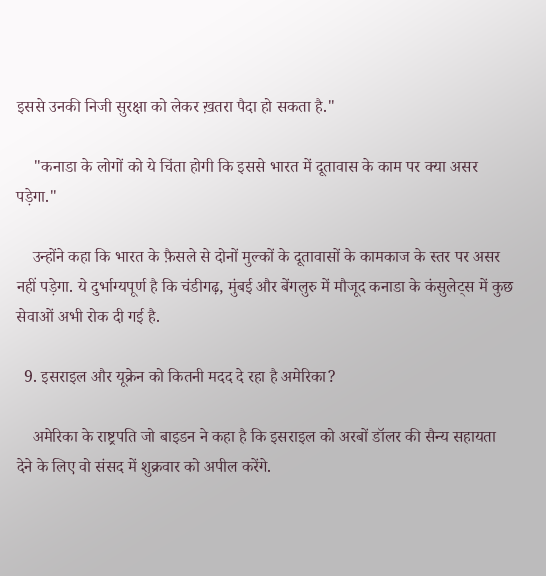इससे उनकी निजी सुरक्षा को लेकर ख़तरा पैदा हो सकता है."

    "कनाडा के लोगों को ये चिंता होगी कि इससे भारत में दूतावास के काम पर क्या असर पड़ेगा."

    उन्होंने कहा कि भारत के फ़ैसले से दोनों मुल्कों के दूतावासों के कामकाज के स्तर पर असर नहीं पड़ेगा. ये दुर्भाग्यपूर्ण है कि चंडीगढ़, मुंबई और बेंगलुरु में मौजूद कनाडा के कंसुलेट्स में कुछ सेवाओं अभी रोक दी गई है.

  9. इसराइल और यूक्रेन को कितनी मदद दे रहा है अमेरिका?

    अमेरिका के राष्ट्रपति जो बाइडन ने कहा है कि इसराइल को अरबों डॉलर की सैन्य सहायता देने के लिए वो संसद में शुक्रवार को अपील करेंगे.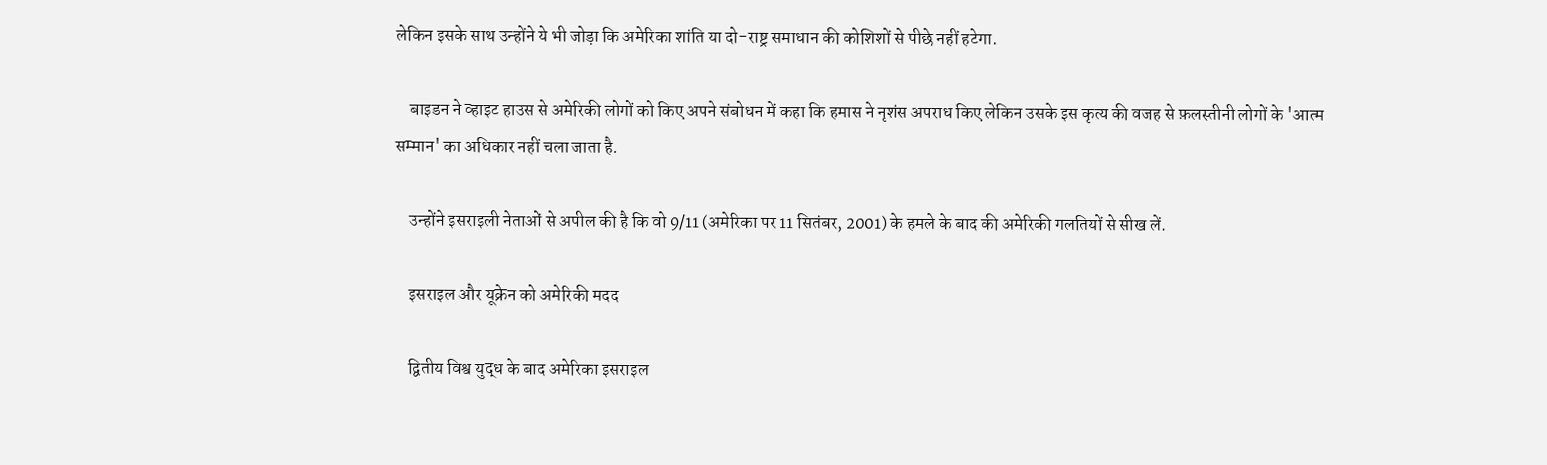लेकिन इसके साथ उन्होंने ये भी जोड़ा कि अमेरिका शांति या दो-राष्ट्र समाधान की कोशिशों से पीछे नहीं हटेगा.

    बाइडन ने व्हाइट हाउस से अमेरिकी लोगों को किए अपने संबोधन में कहा कि हमास ने नृशंस अपराध किए लेकिन उसके इस कृत्य की वजह से फ़लस्तीनी लोगों के 'आत्म सम्मान' का अधिकार नहीं चला जाता है.

    उन्होंने इसराइली नेताओं से अपील की है कि वो 9/11 (अमेरिका पर 11 सितंबर, 2001) के हमले के बाद की अमेरिकी गलतियों से सीख लें.

    इसराइल और यूक्रेन को अमेरिकी मदद

    द्वितीय विश्व युद्ध के बाद अमेरिका इसराइल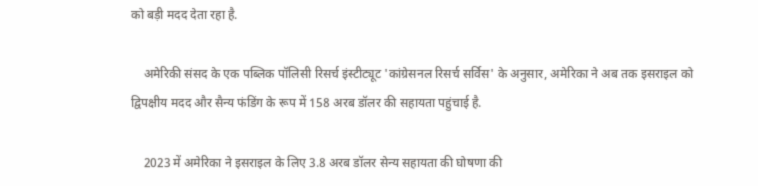को बड़ी मदद देता रहा है.

    अमेरिकी संसद के एक पब्लिक पॉलिसी रिसर्च इंस्टीट्यूट 'कांग्रेसनल रिसर्च सर्विस' के अनुसार, अमेरिका ने अब तक इसराइल को द्विपक्षीय मदद और सैन्य फंडिंग के रूप में 158 अरब डॉलर की सहायता पहुंचाई है.

    2023 में अमेरिका ने इसराइल के लिए 3.8 अरब डॉलर सेन्य सहायता की घोषणा की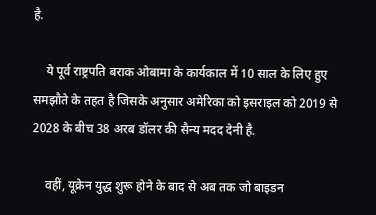है.

    ये पूर्व राष्ट्रपति बराक ओबामा के कार्यकाल में 10 साल के लिए हुए समझौते के तहत है जिसके अनुसार अमेरिका को इसराइल को 2019 से 2028 के बीच 38 अरब डॉलर की सैन्य मदद देनी है.

    वहीं, यूक्रेन युद्ध शुरू होने के बाद से अब तक जो बाइडन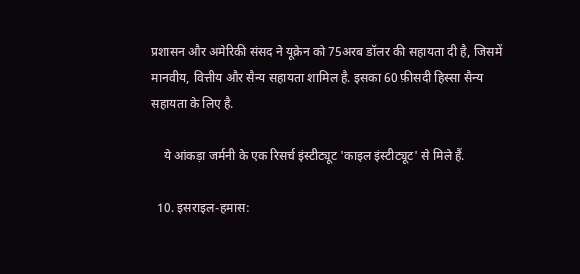प्रशासन और अमेरिकी संसद ने यूक्रेन को 75अरब डॉलर की सहायता दी है, जिसमें मानवीय, वित्तीय और सैन्य सहायता शामिल है. इसका 60 फ़ीसदी हिस्सा सैन्य सहायता के लिए है.

    ये आंकड़ा जर्मनी के एक रिसर्च इंस्टीट्यूट 'काइल इंस्टीट्यूट' से मिले हैं.

  10. इसराइल-हमास: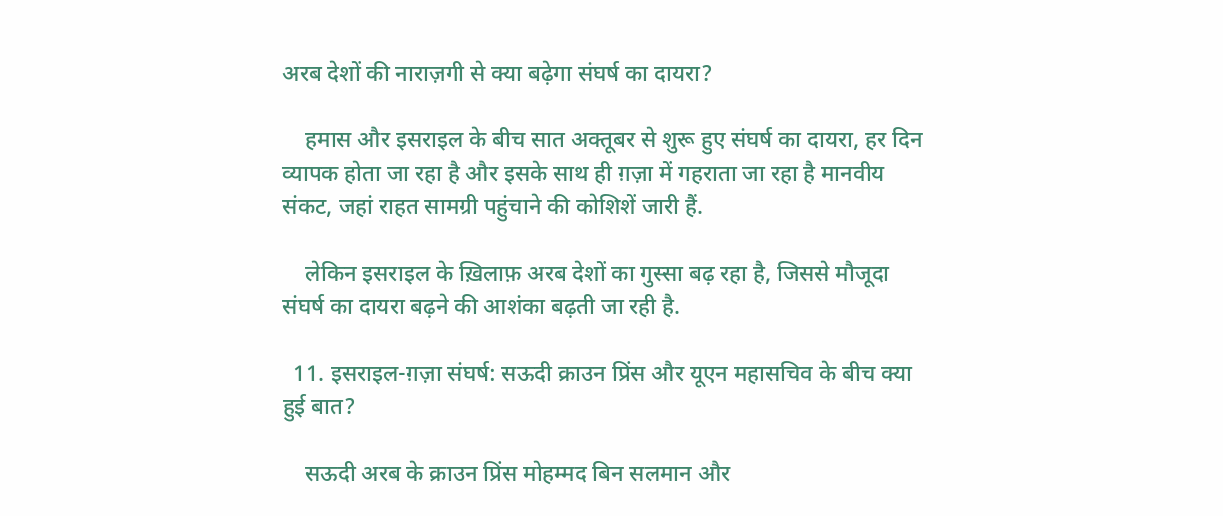अरब देशों की नाराज़गी से क्या बढ़ेगा संघर्ष का दायरा?

    हमास और इसराइल के बीच सात अक्तूबर से शुरू हुए संघर्ष का दायरा, हर दिन व्यापक होता जा रहा है और इसके साथ ही ग़ज़ा में गहराता जा रहा है मानवीय संकट, जहां राहत सामग्री पहुंचाने की कोशिशें जारी हैं.

    लेकिन इसराइल के ख़िलाफ़ अरब देशों का गुस्सा बढ़ रहा है, जिससे मौजूदा संघर्ष का दायरा बढ़ने की आशंका बढ़ती जा रही है.

  11. इसराइल-ग़ज़ा संघर्ष: सऊदी क्राउन प्रिंस और यूएन महासचिव के बीच क्या हुई बात?

    सऊदी अरब के क्राउन प्रिंस मोहम्मद बिन सलमान और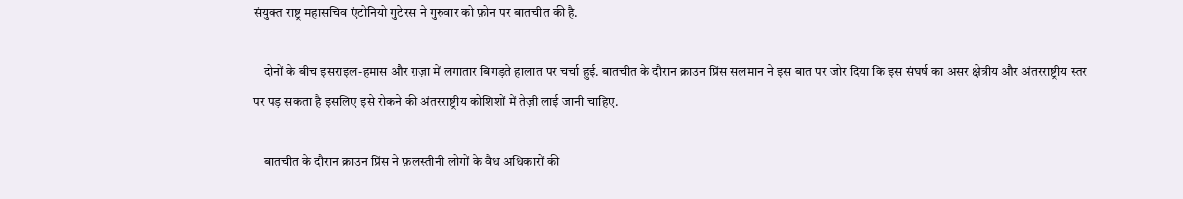संयुक्त राष्ट्र महासचिव एंटोनियो गुटेरस ने गुरुवार को फ़ोन पर बातचीत की है.

    दोनों के बीच इसराइल-हमास और ग़ज़ा में लगातार बिगड़ते हालात पर चर्चा हुई. बातचीत के दौरान क्राउन प्रिंस सलमान ने इस बात पर जोर दिया कि इस संघर्ष का असर क्षेत्रीय और अंतरराष्ट्रीय स्तर पर पड़ सकता है इसलिए इसे रोकने की अंतरराष्ट्रीय कोशिशों में तेज़ी लाई जानी चाहिए.

    बातचीत के दौरान क्राउन प्रिंस ने फ़लस्तीनी लोगों के वैध अधिकारों की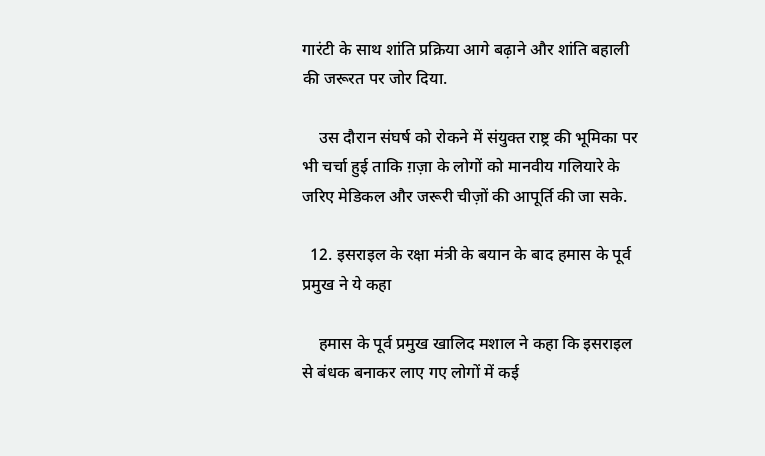गारंटी के साथ शांति प्रक्रिया आगे बढ़ाने और शांति बहाली की जरूरत पर जोर दिया.

    उस दौरान संघर्ष को रोकने में संयुक्त राष्ट्र की भूमिका पर भी चर्चा हुई ताकि ग़ज़ा के लोगों को मानवीय गलियारे के जरिए मेडिकल और जरूरी चीज़ों की आपूर्ति की जा सके.

  12. इसराइल के रक्षा मंत्री के बयान के बाद हमास के पूर्व प्रमुख ने ये कहा

    हमास के पूर्व प्रमुख खालिद मशाल ने कहा कि इसराइल से बंधक बनाकर लाए गए लोगों में कई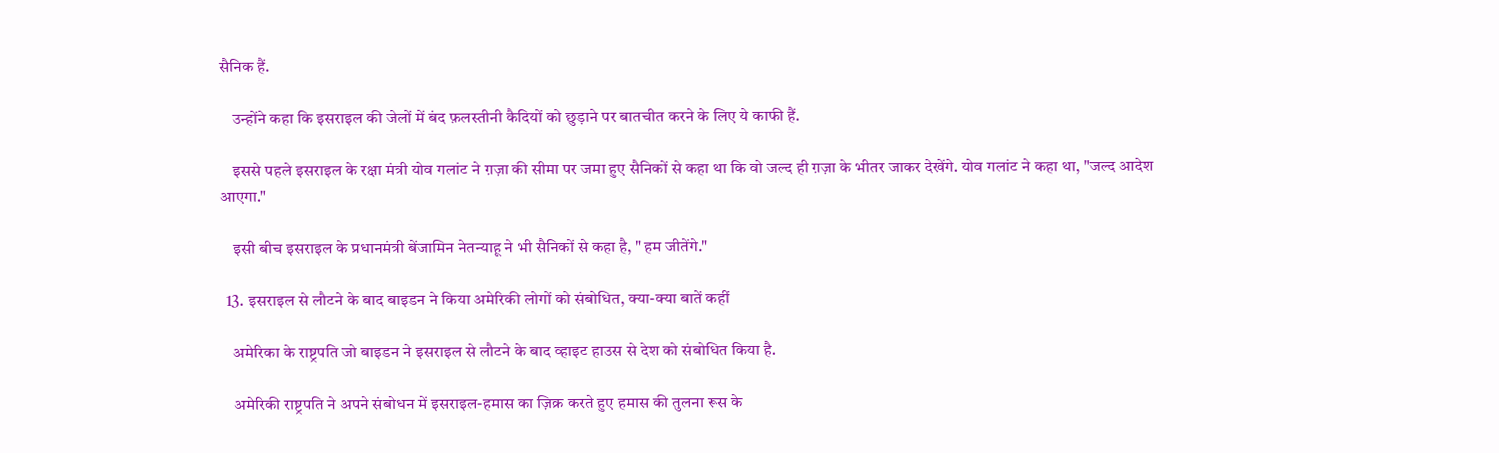सैनिक हैं.

    उन्होंने कहा कि इसराइल की जेलों में बंद फ़लस्तीनी कैदियों को छुड़ाने पर बातचीत करने के लिए ये काफी हैं.

    इससे पहले इसराइल के रक्षा मंत्री योव गलांट ने ग़ज़ा की सीमा पर जमा हुए सैनिकों से कहा था कि वो जल्द ही ग़ज़ा के भीतर जाकर देखेंगे. योव गलांट ने कहा था, "जल्द आदेश आएगा."

    इसी बीच इसराइल के प्रधानमंत्री बेंजामिन नेतन्याहू ने भी सैनिकों से कहा है, " हम जीतेंगे."

  13. इसराइल से लौटने के बाद बाइडन ने किया अमेरिकी लोगों को संबोधित, क्या-क्या बातें कहीं

    अमेरिका के राष्ट्रपति जो बाइडन ने इसराइल से लौटने के बाद व्हाइट हाउस से देश को संबोधित किया है.

    अमेरिकी राष्ट्रपति ने अपने संबोधन में इसराइल-हमास का ज़िक्र करते हुए हमास की तुलना रूस के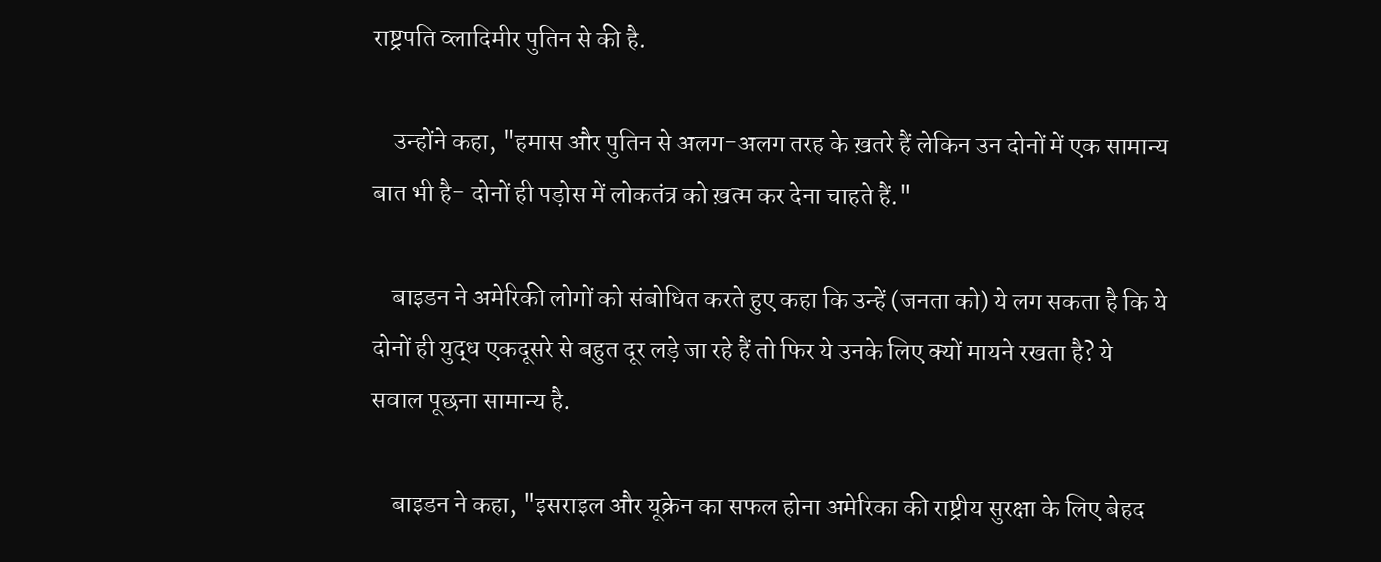राष्ट्रपति व्लादिमीर पुतिन से की है.

    उन्होंने कहा, "हमास और पुतिन से अलग-अलग तरह के ख़तरे हैं लेकिन उन दोनों में एक सामान्य बात भी है- दोनों ही पड़ोस में लोकतंत्र को ख़त्म कर देना चाहते हैं."

    बाइडन ने अमेरिकी लोगों को संबोधित करते हुए कहा कि उन्हें (जनता को) ये लग सकता है कि ये दोनों ही युद्ध एकदूसरे से बहुत दूर लड़े जा रहे हैं तो फिर ये उनके लिए क्यों मायने रखता है? ये सवाल पूछना सामान्य है.

    बाइडन ने कहा, "इसराइल और यूक्रेन का सफल होना अमेरिका की राष्ट्रीय सुरक्षा के लिए बेहद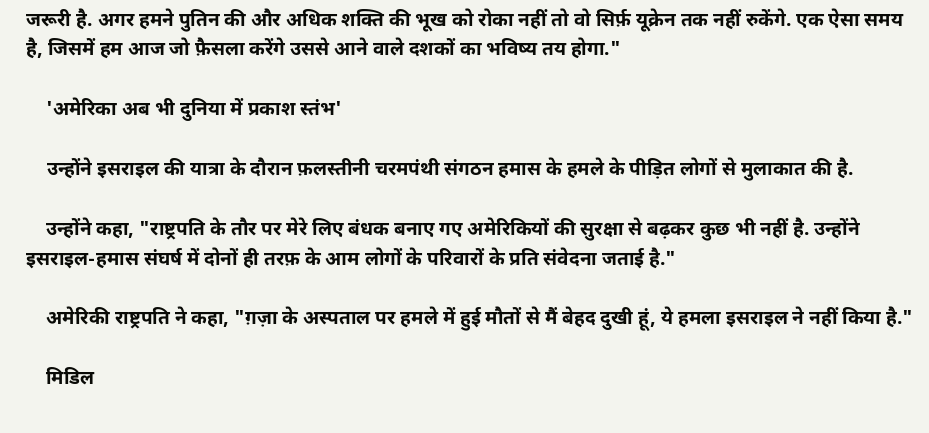जरूरी है. अगर हमने पुतिन की और अधिक शक्ति की भूख को रोका नहीं तो वो सिर्फ़ यूक्रेन तक नहीं रुकेंगे. एक ऐसा समय है, जिसमें हम आज जो फ़ैसला करेंगे उससे आने वाले दशकों का भविष्य तय होगा."

    'अमेरिका अब भी दुनिया में प्रकाश स्तंभ'

    उन्होंने इसराइल की यात्रा के दौरान फ़लस्तीनी चरमपंथी संगठन हमास के हमले के पीड़ित लोगों से मुलाकात की है.

    उन्होंने कहा, "राष्ट्रपति के तौर पर मेरे लिए बंधक बनाए गए अमेरिकियों की सुरक्षा से बढ़कर कुछ भी नहीं है. उन्होंने इसराइल-हमास संघर्ष में दोनों ही तरफ़ के आम लोगों के परिवारों के प्रति संवेदना जताई है."

    अमेरिकी राष्ट्रपति ने कहा, "ग़ज़ा के अस्पताल पर हमले में हुई मौतों से मैं बेहद दुखी हूं, ये हमला इसराइल ने नहीं किया है."

    मिडिल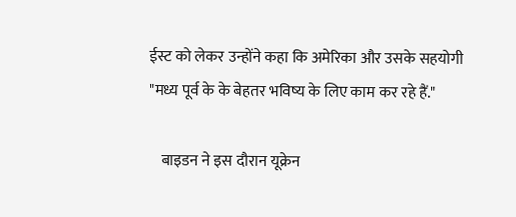ईस्ट को लेकर उन्होंने कहा कि अमेरिका और उसके सहयोगी "मध्य पूर्व के के बेहतर भविष्य के लिए काम कर रहे हैं."

    बाइडन ने इस दौरान यूक्रेन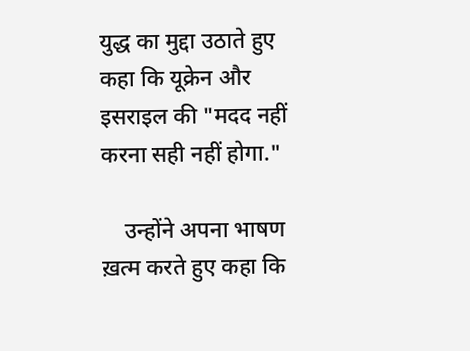युद्ध का मुद्दा उठाते हुए कहा कि यूक्रेन और इसराइल की "मदद नहीं करना सही नहीं होगा."

    उन्होंने अपना भाषण ख़त्म करते हुए कहा कि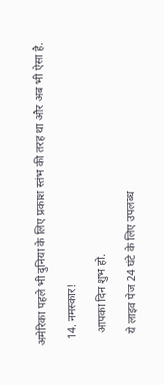अमेरिका पहले भी दुनिया के लिए प्रकाश स्तंभ की तरह था और अब भी ऐसा है.

  14. नमस्कार!

    आपका दिन शुभ हो.

    ये लाइव पेज 24 घंटे के लिए उपलब्ध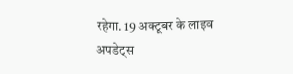रहेगा. 19 अक्टूबर के लाइव अपडेट्स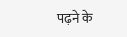पढ़ने के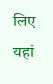लिए यहां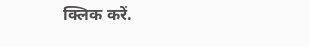क्लिक करें.